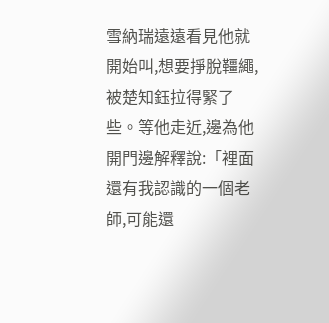雪納瑞遠遠看見他就開始叫,想要掙脫韁繩,被楚知鈺拉得緊了些。等他走近,邊為他開門邊解釋說:「裡面還有我認識的一個老師,可能還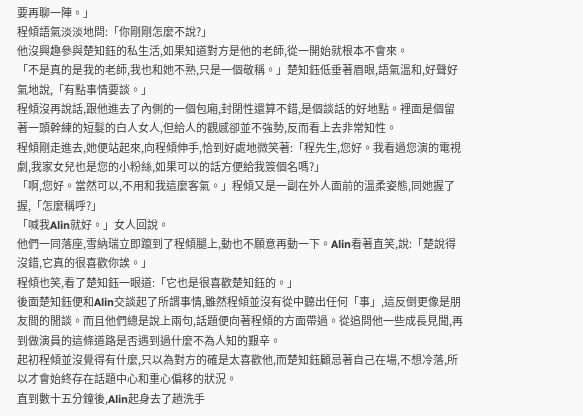要再聊一陣。」
程傾語氣淡淡地問:「你剛剛怎麼不說?」
他沒興趣參與楚知鈺的私生活,如果知道對方是他的老師,從一開始就根本不會來。
「不是真的是我的老師,我也和她不熟,只是一個敬稱。」楚知鈺低垂著眉眼,語氣溫和,好聲好氣地說,「有點事情要談。」
程傾沒再說話,跟他進去了內側的一個包廂,封閉性還算不錯,是個談話的好地點。裡面是個留著一頭幹練的短髮的白人女人,但給人的觀感卻並不強勢,反而看上去非常知性。
程傾剛走進去,她便站起來,向程傾伸手,恰到好處地微笑著:「程先生,您好。我看過您演的電視劇,我家女兒也是您的小粉絲,如果可以的話方便給我簽個名嗎?」
「啊,您好。當然可以,不用和我這麼客氣。」程傾又是一副在外人面前的溫柔姿態,同她握了握,「怎麼稱呼?」
「喊我Alin就好。」女人回說。
他們一同落座,雪納瑞立即躥到了程傾腿上,動也不願意再動一下。Alin看著直笑,說:「楚說得沒錯,它真的很喜歡你誒。」
程傾也笑,看了楚知鈺一眼道:「它也是很喜歡楚知鈺的。」
後面楚知鈺便和Alin交談起了所謂事情,雖然程傾並沒有從中聽出任何「事」,這反倒更像是朋友間的閒談。而且他們總是說上兩句,話題便向著程傾的方面帶過。從追問他一些成長見聞,再到做演員的這條道路是否遇到過什麼不為人知的艱辛。
起初程傾並沒覺得有什麼,只以為對方的確是太喜歡他,而楚知鈺顧忌著自己在場,不想冷落,所以才會始終存在話題中心和重心偏移的狀況。
直到數十五分鐘後,Alin起身去了趟洗手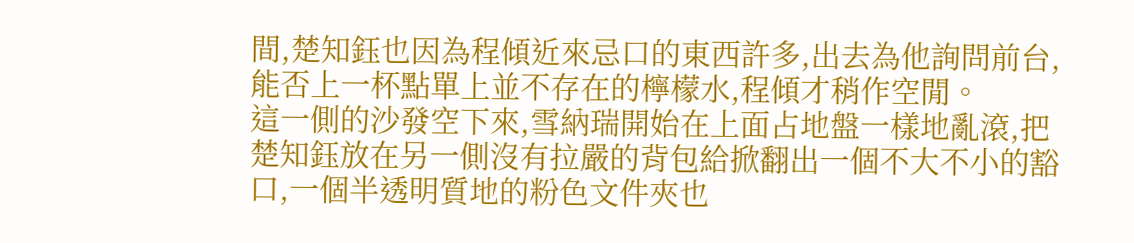間,楚知鈺也因為程傾近來忌口的東西許多,出去為他詢問前台,能否上一杯點單上並不存在的檸檬水,程傾才稍作空閒。
這一側的沙發空下來,雪納瑞開始在上面占地盤一樣地亂滾,把楚知鈺放在另一側沒有拉嚴的背包給掀翻出一個不大不小的豁口,一個半透明質地的粉色文件夾也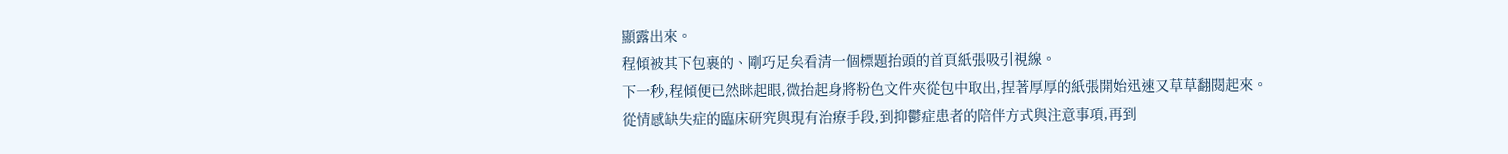顯露出來。
程傾被其下包裹的、剛巧足矣看清一個標題抬頭的首頁紙張吸引視線。
下一秒,程傾便已然眯起眼,微抬起身將粉色文件夾從包中取出,捏著厚厚的紙張開始迅速又草草翻閱起來。
從情感缺失症的臨床研究與現有治療手段,到抑鬱症患者的陪伴方式與注意事項,再到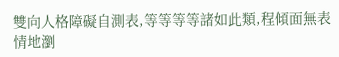雙向人格障礙自測表,等等等等諸如此類,程傾面無表情地瀏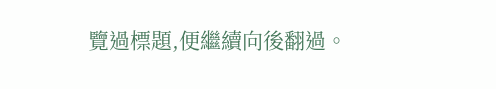覽過標題,便繼續向後翻過。